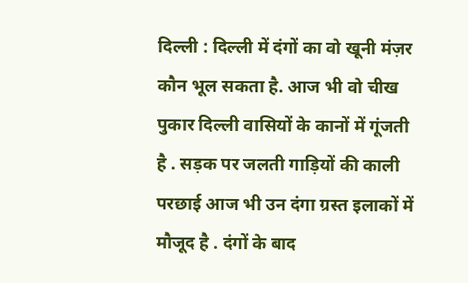दिल्ली : दिल्ली में दंगों का वो खूनी मंज़र कौन भूल सकता है. आज भी वो चीख पुकार दिल्ली वासियों के कानों में गूंजती है . सड़क पर जलती गाड़ियों की काली परछाई आज भी उन दंगा ग्रस्त इलाकों में मौजूद है . दंगों के बाद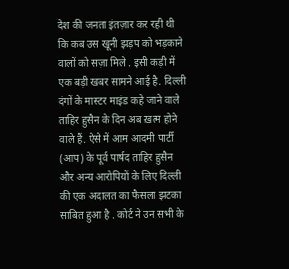देश की जनता इंतज़ार कर रही थी कि कब उस खूनी झड़प को भड़काने वालों को सज़ा मिले . इसी कड़ी में एक बड़ी खबर सामने आई है. दिल्ली दंगों के मास्टर माइंड कहे जाने वाले ताहिर हुसैन के दिन अब ख़त्म होने वाले हैं. ऐसे में आम आदमी पार्टी (आप) के पूर्व पार्षद ताहिर हुसैन और अन्य आरोपियों के लिए दिल्ली की एक अदालत का फैसला झटका साबित हुआ है . कोर्ट ने उन सभी के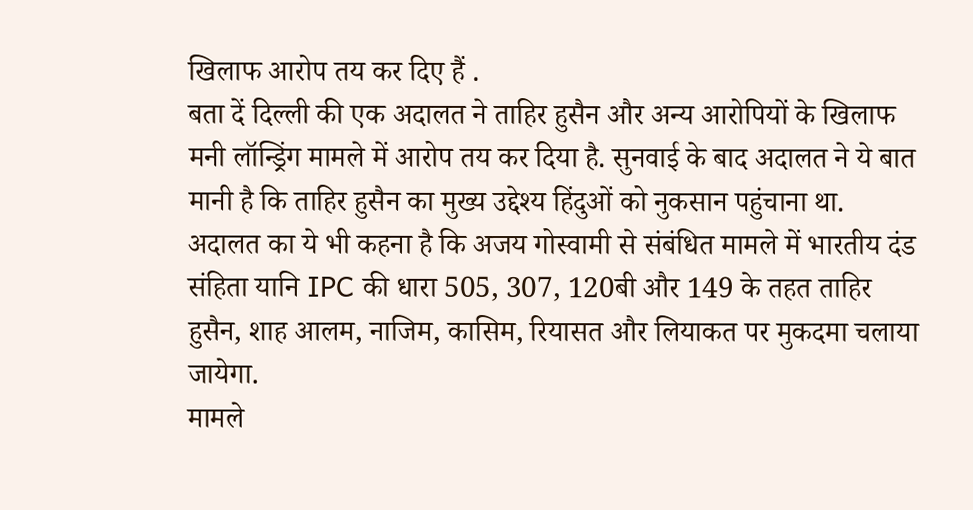खिलाफ आरोप तय कर दिए हैं .
बता दें दिल्ली की एक अदालत ने ताहिर हुसैन और अन्य आरोपियों के खिलाफ मनी लॉन्ड्रिंग मामले में आरोप तय कर दिया है. सुनवाई के बाद अदालत ने ये बात मानी है कि ताहिर हुसैन का मुख्य उद्देश्य हिंदुओं को नुकसान पहुंचाना था.
अदालत का ये भी कहना है कि अजय गोस्वामी से संबंधित मामले में भारतीय दंड संहिता यानि IPC की धारा 505, 307, 120बी और 149 के तहत ताहिर हुसैन, शाह आलम, नाजिम, कासिम, रियासत और लियाकत पर मुकदमा चलाया जायेगा.
मामले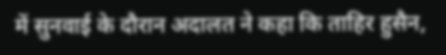में सुनवाई के दौरान अदालत ने कहा कि ताहिर हुसैन,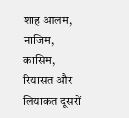शाह आलम, नाजिम, कासिम, रियासत और लियाकत दूसरों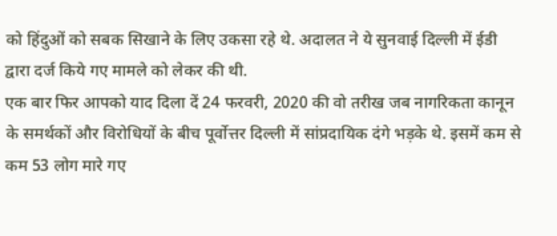को हिंदुओं को सबक सिखाने के लिए उकसा रहे थे. अदालत ने ये सुनवाई दिल्ली में ईडी द्वारा दर्ज किये गए मामले को लेकर की थी.
एक बार फिर आपको याद दिला दें 24 फरवरी, 2020 की वो तरीख जब नागरिकता कानून के समर्थकों और विरोधियों के बीच पूर्वोत्तर दिल्ली में सांप्रदायिक दंगे भड़के थे. इसमें कम से कम 53 लोग मारे गए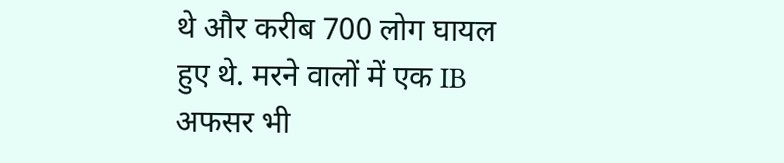थे और करीब 700 लोग घायल हुए थे. मरने वालों में एक IB अफसर भी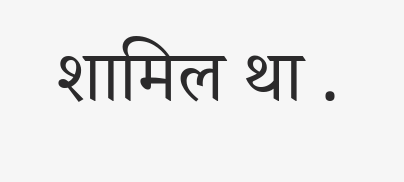शामिल था .